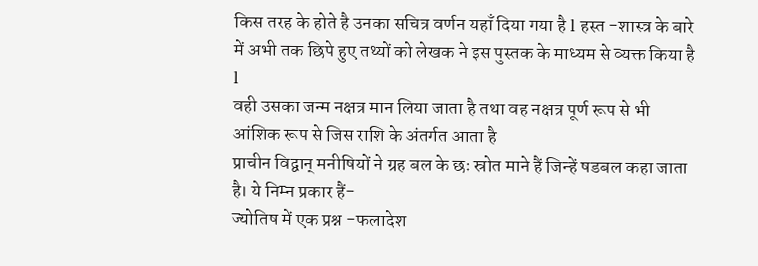किस तरह के होते है उनका सचित्र वर्णन यहाँ दिया गया है l हस्त -शास्त्र के बारे में अभी तक छिपे हुए तथ्यों को लेखक ने इस पुस्तक के माध्यम से व्यक्त किया है l
वही उसका जन्म नक्षत्र मान लिया जाता है तथा वह नक्षत्र पूर्ण रूप से भी आंशिक रूप से जिस राशि के अंतर्गत आता है
प्राचीन विद्वान् मनीषियों ने ग्रह बल के छः स्रोत माने हैं जिन्हें षडबल कहा जाता है। ये निम्न प्रकार हैं-
ज्योतिष में एक प्रश्न -फलादेश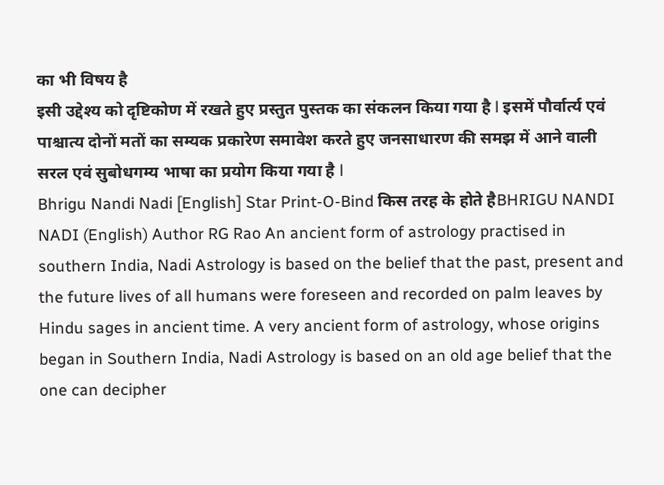का भी विषय है
इसी उद्देश्य को दृष्टिकोण में रखते हुए प्रस्तुत पुस्तक का संकलन किया गया है l इसमें पौर्वार्त्य एवं पाश्चात्य दोनों मतों का सम्यक प्रकारेण समावेश करते हुए जनसाधारण की समझ में आने वाली सरल एवं सुबोधगम्य भाषा का प्रयोग किया गया है l
Bhrigu Nandi Nadi [English] Star Print-O-Bind किस तरह के होते हैBHRIGU NANDI NADI (English) Author RG Rao An ancient form of astrology practised in southern India, Nadi Astrology is based on the belief that the past, present and the future lives of all humans were foreseen and recorded on palm leaves by Hindu sages in ancient time. A very ancient form of astrology, whose origins began in Southern India, Nadi Astrology is based on an old age belief that the one can decipher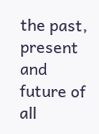the past, present and future of all